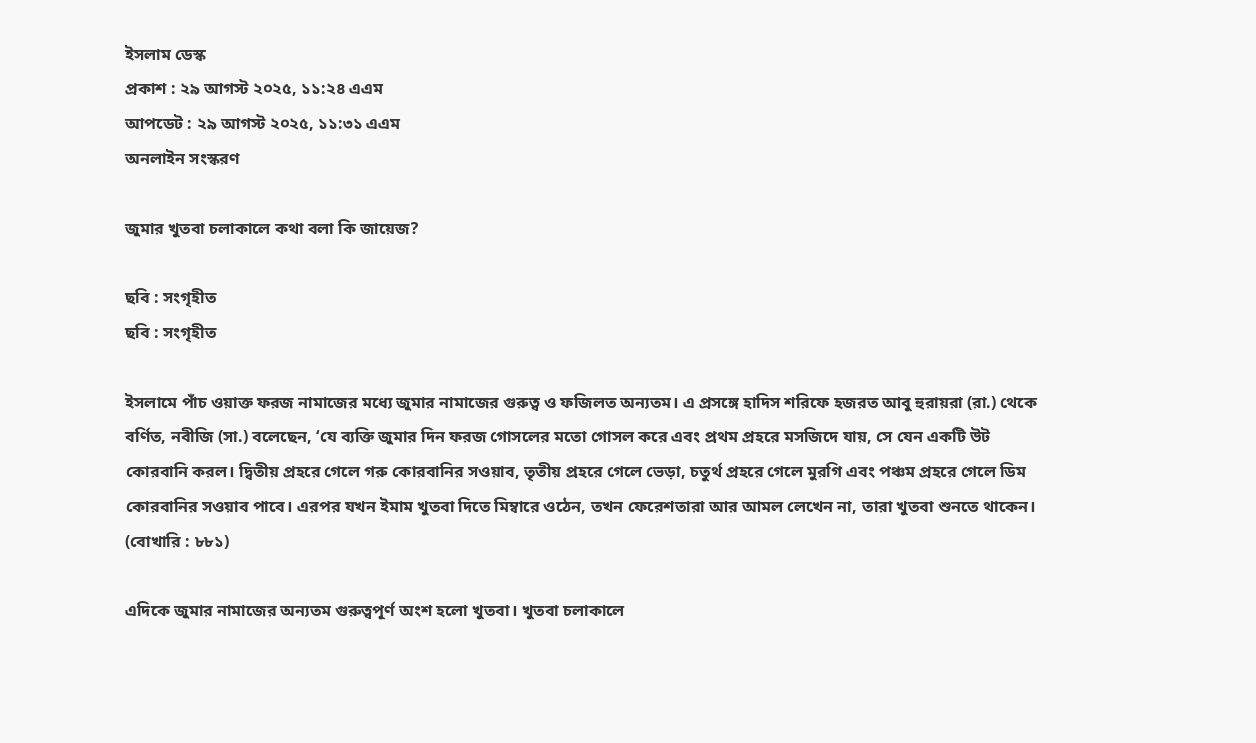ইসলাম ডেস্ক
প্রকাশ : ২৯ আগস্ট ২০২৫, ১১:২৪ এএম
আপডেট : ২৯ আগস্ট ২০২৫, ১১:৩১ এএম
অনলাইন সংস্করণ

জুমার খুতবা চলাকালে কথা বলা কি জায়েজ?

ছবি : সংগৃহীত
ছবি : সংগৃহীত

ইসলামে পাঁচ ওয়াক্ত ফরজ নামাজের মধ্যে জুমার নামাজের গুরুত্ব ও ফজিলত অন্যতম। এ প্রসঙ্গে হাদিস শরিফে হজরত আবু হুরায়রা (রা.) থেকে বর্ণিত, নবীজি (সা.) বলেছেন, ‘যে ব্যক্তি জুমার দিন ফরজ গোসলের মতো গোসল করে এবং প্রথম প্রহরে মসজিদে যায়, সে যেন একটি উট কোরবানি করল। দ্বিতীয় প্রহরে গেলে গরু কোরবানির সওয়াব, তৃতীয় প্রহরে গেলে ভেড়া, চতুর্থ প্রহরে গেলে মুরগি এবং পঞ্চম প্রহরে গেলে ডিম কোরবানির সওয়াব পাবে। এরপর যখন ইমাম খুতবা দিতে মিম্বারে ওঠেন, তখন ফেরেশতারা আর আমল লেখেন না, তারা খুতবা শুনতে থাকেন। (বোখারি : ৮৮১)

এদিকে জুমার নামাজের অন্যতম গুরুত্বপূর্ণ অংশ হলো খুতবা। খুতবা চলাকালে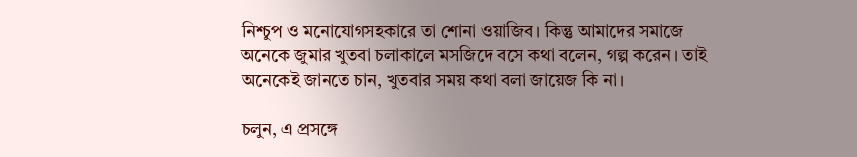নিশ্চুপ ও মনোযোগসহকারে তা শোনা ওয়াজিব। কিন্তু আমাদের সমাজে অনেকে জুমার খুতবা চলাকালে মসজিদে বসে কথা বলেন, গল্প করেন। তাই অনেকেই জানতে চান, খুতবার সময় কথা বলা জায়েজ কি না।

চলুন, এ প্রসঙ্গে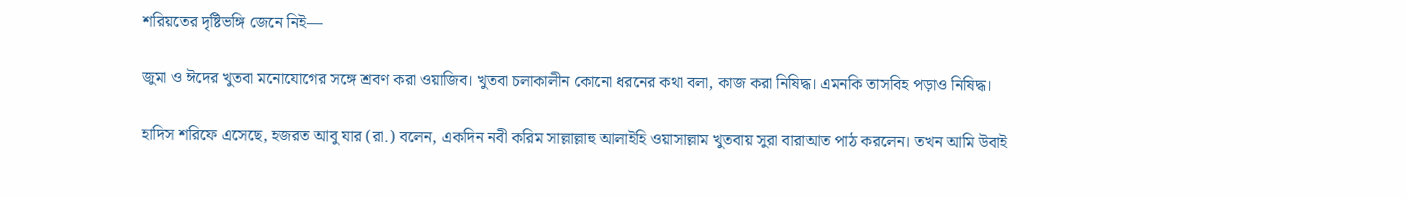শরিয়তের দৃষ্টিভঙ্গি জেনে নিই—

জুমা ও ঈদের খুতবা মনোযোগের সঙ্গে শ্রবণ করা ওয়াজিব। খুতবা চলাকালীন কোনো ধরনের কথা বলা, কাজ করা নিষিদ্ধ। এমনকি তাসবিহ পড়াও নিষিদ্ধ।

হাদিস শরিফে এসেছে, হজরত আবু যার (রা.) বলেন, একদিন নবী করিম সাল্লাল্লাহু আলাইহি ওয়াসাল্লাম খুতবায় সুরা বারাআত পাঠ করলেন। তখন আমি উবাই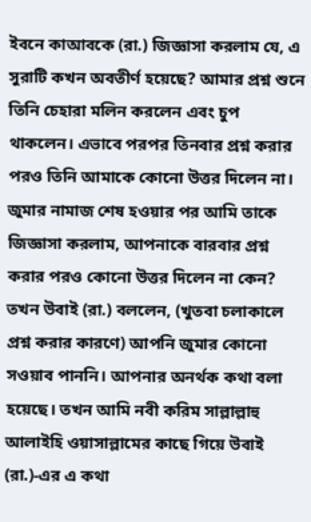ইবনে কাআবকে (রা.) জিজ্ঞাসা করলাম যে, এ সুরাটি কখন অবতীর্ণ হয়েছে? আমার প্রশ্ন শুনে তিনি চেহারা মলিন করলেন এবং চুপ থাকলেন। এভাবে পরপর তিনবার প্রশ্ন করার পরও তিনি আমাকে কোনো উত্তর দিলেন না। জুমার নামাজ শেষ হওয়ার পর আমি তাকে জিজ্ঞাসা করলাম, আপনাকে বারবার প্রশ্ন করার পরও কোনো উত্তর দিলেন না কেন? তখন উবাই (রা.) বললেন, (খুতবা চলাকালে প্রশ্ন করার কারণে) আপনি জুমার কোনো সওয়াব পাননি। আপনার অনর্থক কথা বলা হয়েছে। তখন আমি নবী করিম সাল্লাল্লাহু আলাইহি ওয়াসাল্লামের কাছে গিয়ে উবাই (রা.)-এর এ কথা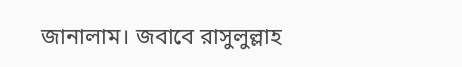জানালাম। জবাবে রাসুলুল্লাহ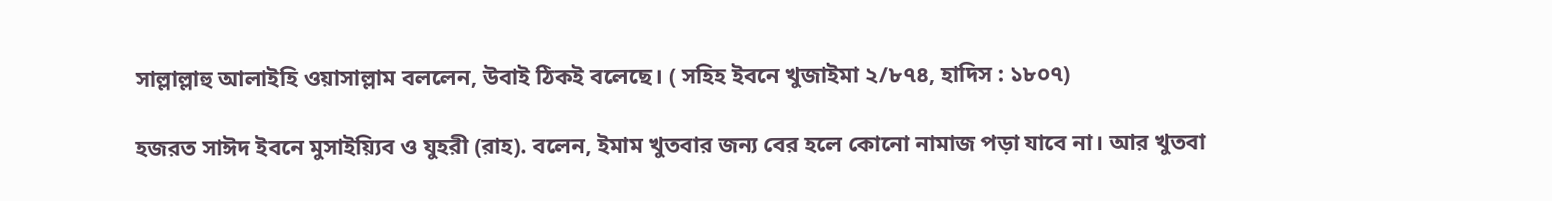সাল্লাল্লাহু আলাইহি ওয়াসাল্লাম বললেন, উবাই ঠিকই বলেছে। ( সহিহ ইবনে খুজাইমা ২/৮৭৪, হাদিস : ১৮০৭)

হজরত সাঈদ ইবনে মুসাইয়্যিব ও যুহরী (রাহ). বলেন, ইমাম খুতবার জন্য বের হলে কোনো নামাজ পড়া যাবে না। আর খুতবা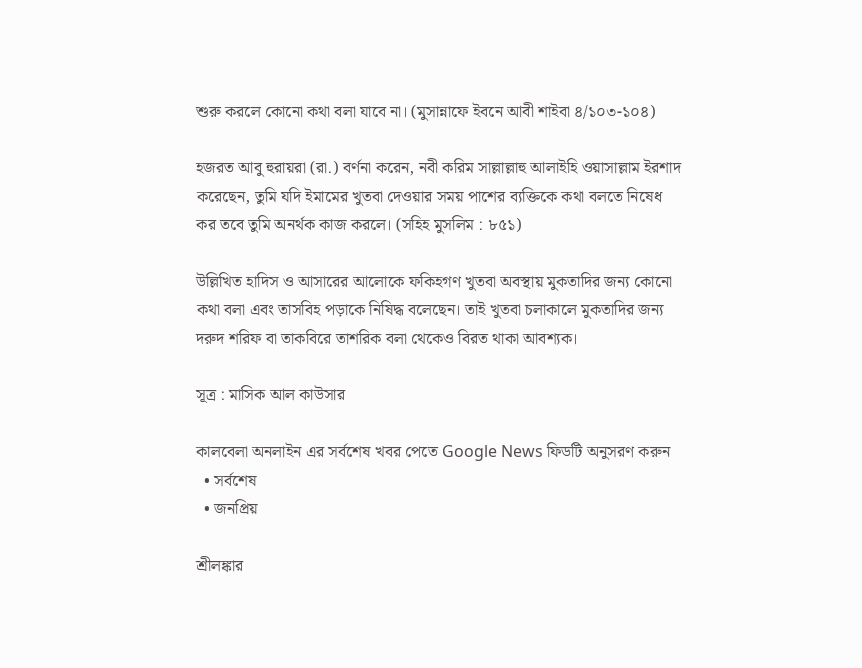শুরু করলে কোনো কথা বলা যাবে না। (মুসান্নাফে ইবনে আবী শাইবা ৪/১০৩-১০৪)

হজরত আবু হুরায়রা (রা.) বর্ণনা করেন, নবী করিম সাল্লাল্লাহু আলাইহি ওয়াসাল্লাম ইরশাদ করেছেন, তুমি যদি ইমামের খুতবা দেওয়ার সময় পাশের ব্যক্তিকে কথা বলতে নিষেধ কর তবে তুমি অনর্থক কাজ করলে। (সহিহ মুসলিম : ৮৫১)

উল্লিখিত হাদিস ও আসারের আলোকে ফকিহগণ খুতবা অবস্থায় মুকতাদির জন্য কোনো কথা বলা এবং তাসবিহ পড়াকে নিষিদ্ধ বলেছেন। তাই খুতবা চলাকালে মুকতাদির জন্য দরুদ শরিফ বা তাকবিরে তাশরিক বলা থেকেও বিরত থাকা আবশ্যক।

সূত্র : মাসিক আল কাউসার

কালবেলা অনলাইন এর সর্বশেষ খবর পেতে Google News ফিডটি অনুসরণ করুন
  • সর্বশেষ
  • জনপ্রিয়

শ্রীলঙ্কার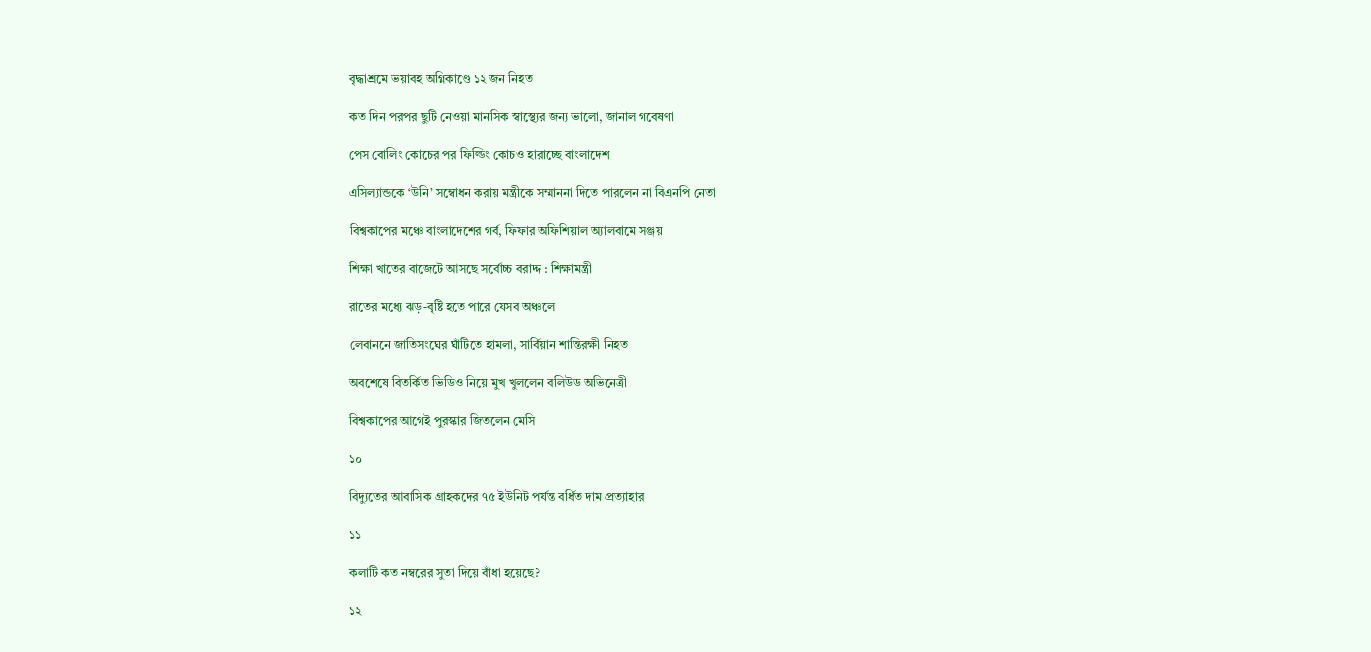বৃদ্ধাশ্রমে ভয়াবহ অগ্নিকাণ্ডে ১২ জন নিহত

কত দিন পরপর ছুটি নেওয়া মানসিক স্বাস্থ্যের জন্য ভালো, জানাল গবেষণা

পেস বোলিং কোচের পর ফিল্ডিং কোচও হারাচ্ছে বাংলাদেশ

এসিল্যান্ডকে ‘উনি’ সম্বোধন করায় মন্ত্রীকে সম্মাননা দিতে পারলেন না বিএনপি নেতা

বিশ্বকাপের মঞ্চে বাংলাদেশের গর্ব, ফিফার অফিশিয়াল অ্যালবামে সঞ্জয়

শিক্ষা খাতের বাজেটে আসছে সর্বোচ্চ বরাদ্দ : শিক্ষামন্ত্রী

রাতের মধ্যে ঝড়-বৃষ্টি হতে পারে যেসব অঞ্চলে

লেবাননে জাতিসংঘের ঘাঁটিতে হামলা, সার্বিয়ান শান্তিরক্ষী নিহত

অবশেষে বিতর্কিত ভিডিও নিয়ে মুখ খুললেন বলিউড অভিনেত্রী

বিশ্বকাপের আগেই পুরস্কার জিতলেন মেসি

১০

বিদ্যুতের আবাসিক গ্রাহকদের ৭৫ ইউনিট পর্যন্ত বর্ধিত দাম প্রত্যাহার

১১

কলাটি কত নম্বরের সুতা দিয়ে বাঁধা হয়েছে?

১২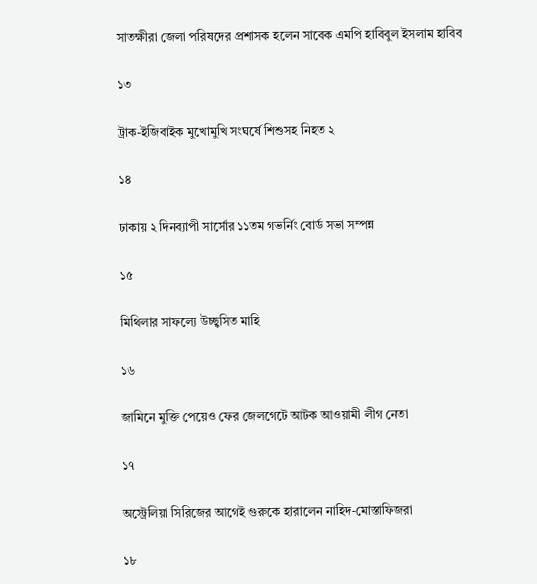সাতক্ষীরা জেলা পরিষদের প্রশাসক হলেন সাবেক এমপি হাবিবুল ইসলাম হাবিব

১৩

ট্রাক-ইজিবাইক মুখোমুখি সংঘর্ষে শিশুসহ নিহত ২

১৪

ঢাকায় ২ দিনব্যাপী সার্সোর ১১তম গভর্নিং বোর্ড সভা সম্পন্ন

১৫

মিথিলার সাফল্যে উচ্ছ্বসিত মাহি

১৬

জামিনে মুক্তি পেয়েও ফের জেলগেটে আটক আওয়ামী লীগ নেতা

১৭

অস্ট্রেলিয়া সিরিজের আগেই গুরুকে হারালেন নাহিদ-মোস্তাফিজরা

১৮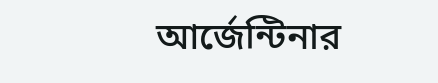আর্জেন্টিনার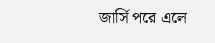জার্সি পরে এলে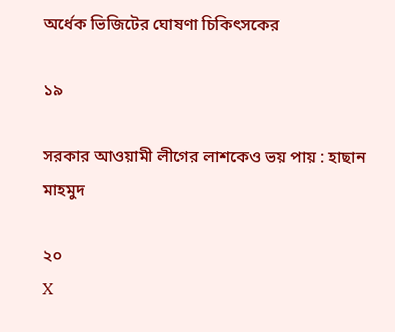অর্ধেক ভিজিটের ঘোষণা চিকিৎসকের

১৯

সরকার আওয়ামী লীগের লাশকেও ভয় পায় : হাছান মাহমুদ

২০
X